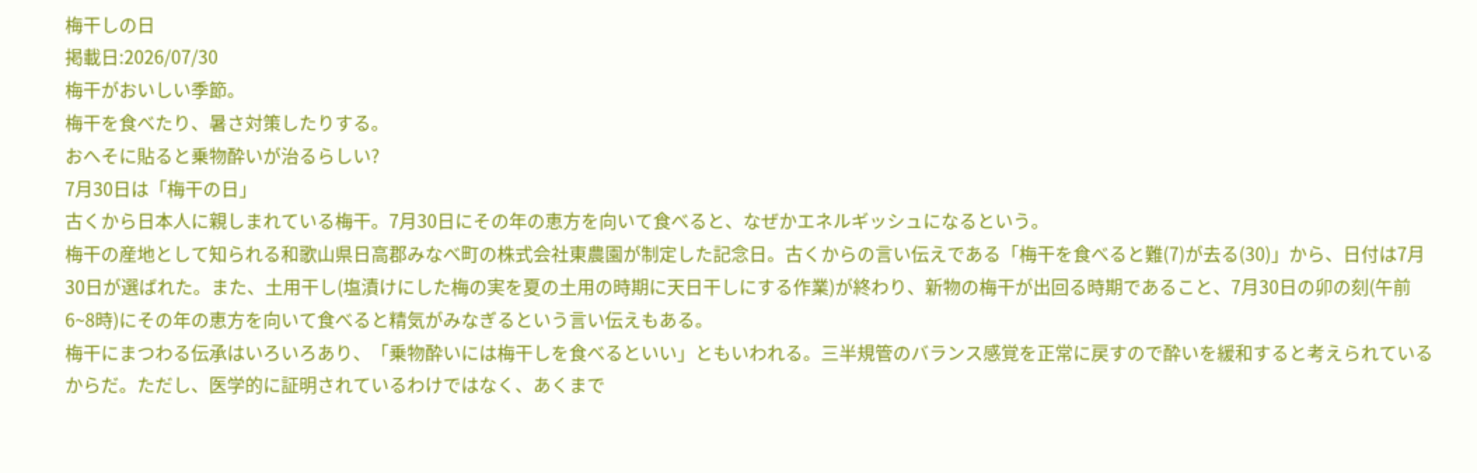梅干しの日
掲載日:2026/07/30
梅干がおいしい季節。
梅干を食べたり、暑さ対策したりする。
おへそに貼ると乗物酔いが治るらしい?
7月30日は「梅干の日」
古くから日本人に親しまれている梅干。7月30日にその年の恵方を向いて食べると、なぜかエネルギッシュになるという。
梅干の産地として知られる和歌山県日高郡みなべ町の株式会社東農園が制定した記念日。古くからの言い伝えである「梅干を食べると難(7)が去る(30)」から、日付は7月30日が選ばれた。また、土用干し(塩漬けにした梅の実を夏の土用の時期に天日干しにする作業)が終わり、新物の梅干が出回る時期であること、7月30日の卯の刻(午前6~8時)にその年の恵方を向いて食べると精気がみなぎるという言い伝えもある。
梅干にまつわる伝承はいろいろあり、「乗物酔いには梅干しを食べるといい」ともいわれる。三半規管のバランス感覚を正常に戻すので酔いを緩和すると考えられているからだ。ただし、医学的に証明されているわけではなく、あくまで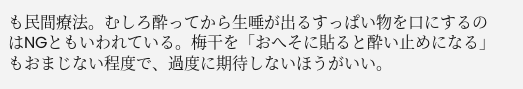も民間療法。むしろ酔ってから生唾が出るすっぱい物を口にするのはNGともいわれている。梅干を「おへそに貼ると酔い止めになる」もおまじない程度で、過度に期待しないほうがいい。